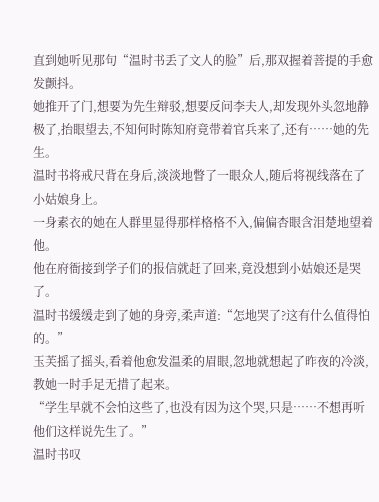直到她听见那句“温时书丢了文人的脸”后,那双握着菩提的手愈发颤抖。
她推开了门,想要为先生辩驳,想要反问李夫人,却发现外头忽地静极了,抬眼望去,不知何时陈知府竟带着官兵来了,还有……她的先生。
温时书将戒尺背在身后,淡淡地瞥了一眼众人,随后将视线落在了小姑娘身上。
一身素衣的她在人群里显得那样格格不入,偏偏杏眼含泪楚地望着他。
他在府衙接到学子们的报信就赶了回来,竟没想到小姑娘还是哭了。
温时书缓缓走到了她的身旁,柔声道:“怎地哭了?这有什么值得怕的。”
玉芙摇了摇头,看着他愈发温柔的眉眼,忽地就想起了昨夜的冷淡,教她一时手足无措了起来。
“学生早就不会怕这些了,也没有因为这个哭,只是……不想再听他们这样说先生了。”
温时书叹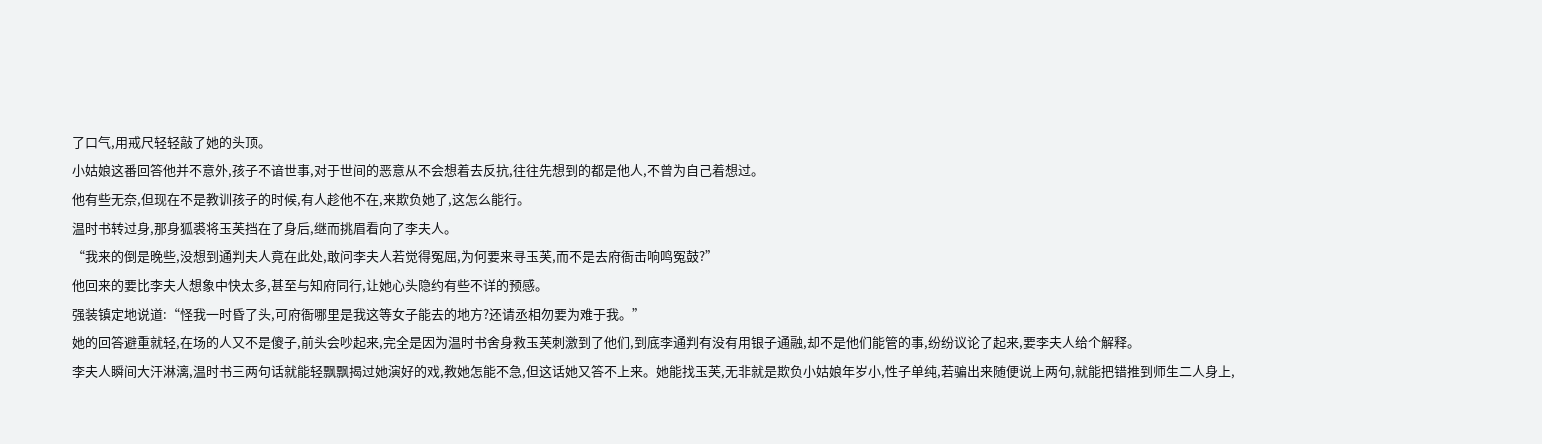了口气,用戒尺轻轻敲了她的头顶。
小姑娘这番回答他并不意外,孩子不谙世事,对于世间的恶意从不会想着去反抗,往往先想到的都是他人,不曾为自己着想过。
他有些无奈,但现在不是教训孩子的时候,有人趁他不在,来欺负她了,这怎么能行。
温时书转过身,那身狐裘将玉芙挡在了身后,继而挑眉看向了李夫人。
“我来的倒是晚些,没想到通判夫人竟在此处,敢问李夫人若觉得冤屈,为何要来寻玉芙,而不是去府衙击响鸣冤鼓?”
他回来的要比李夫人想象中快太多,甚至与知府同行,让她心头隐约有些不详的预感。
强装镇定地说道:“怪我一时昏了头,可府衙哪里是我这等女子能去的地方?还请丞相勿要为难于我。”
她的回答避重就轻,在场的人又不是傻子,前头会吵起来,完全是因为温时书舍身救玉芙刺激到了他们,到底李通判有没有用银子通融,却不是他们能管的事,纷纷议论了起来,要李夫人给个解释。
李夫人瞬间大汗淋漓,温时书三两句话就能轻飘飘揭过她演好的戏,教她怎能不急,但这话她又答不上来。她能找玉芙,无非就是欺负小姑娘年岁小,性子单纯,若骗出来随便说上两句,就能把错推到师生二人身上,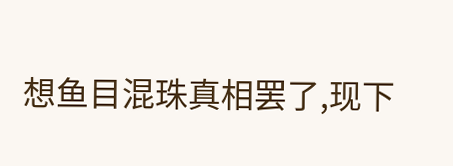想鱼目混珠真相罢了,现下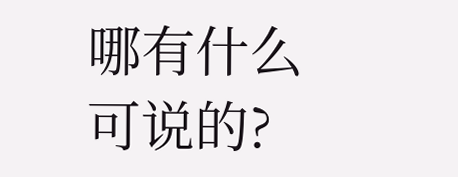哪有什么可说的?